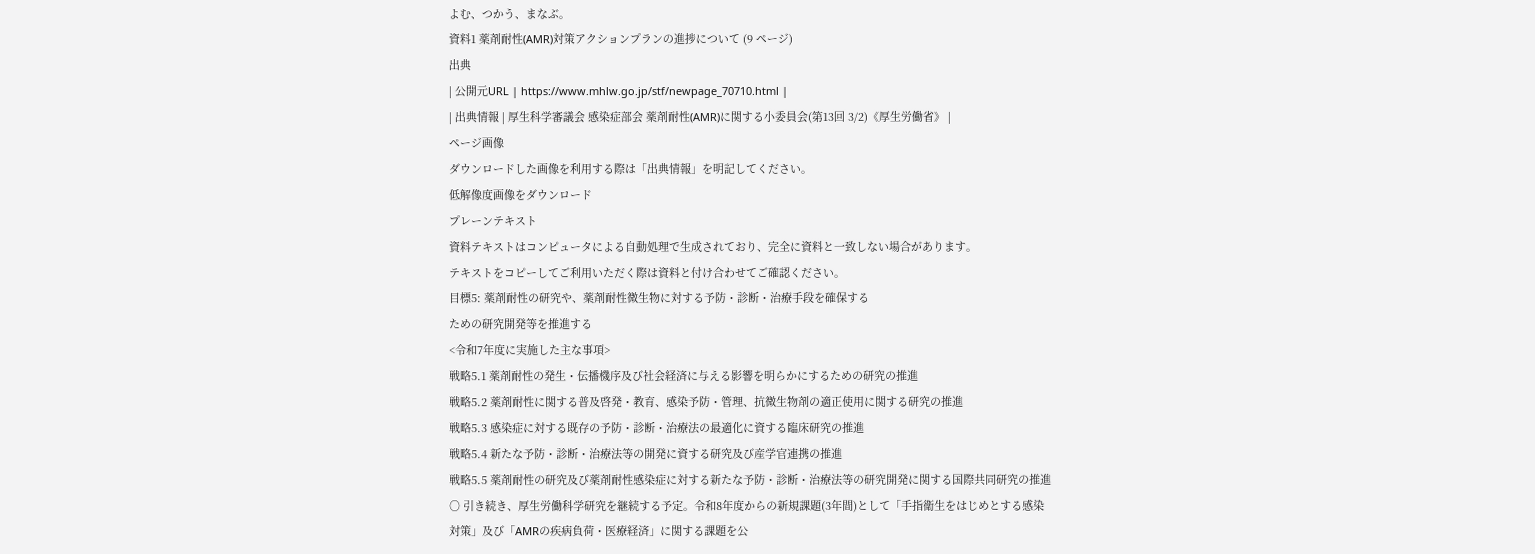よむ、つかう、まなぶ。
資料1 薬剤耐性(AMR)対策アクションプランの進捗について (9 ページ)
出典
| 公開元URL | https://www.mhlw.go.jp/stf/newpage_70710.html |
| 出典情報 | 厚生科学審議会 感染症部会 薬剤耐性(AMR)に関する小委員会(第13回 3/2)《厚生労働省》 |
ページ画像
ダウンロードした画像を利用する際は「出典情報」を明記してください。
低解像度画像をダウンロード
プレーンテキスト
資料テキストはコンピュータによる自動処理で生成されており、完全に資料と一致しない場合があります。
テキストをコピーしてご利用いただく際は資料と付け合わせてご確認ください。
目標5: 薬剤耐性の研究や、薬剤耐性微生物に対する予防・診断・治療手段を確保する
ための研究開発等を推進する
<令和7年度に実施した主な事項>
戦略5.1 薬剤耐性の発生・伝播機序及び社会経済に与える影響を明らかにするための研究の推進
戦略5.2 薬剤耐性に関する普及啓発・教育、感染予防・管理、抗微生物剤の適正使用に関する研究の推進
戦略5.3 感染症に対する既存の予防・診断・治療法の最適化に資する臨床研究の推進
戦略5.4 新たな予防・診断・治療法等の開発に資する研究及び産学官連携の推進
戦略5.5 薬剤耐性の研究及び薬剤耐性感染症に対する新たな予防・診断・治療法等の研究開発に関する国際共同研究の推進
○ 引き続き、厚生労働科学研究を継続する予定。令和8年度からの新規課題(3年間)として「手指衛生をはじめとする感染
対策」及び「AMRの疾病負荷・医療経済」に関する課題を公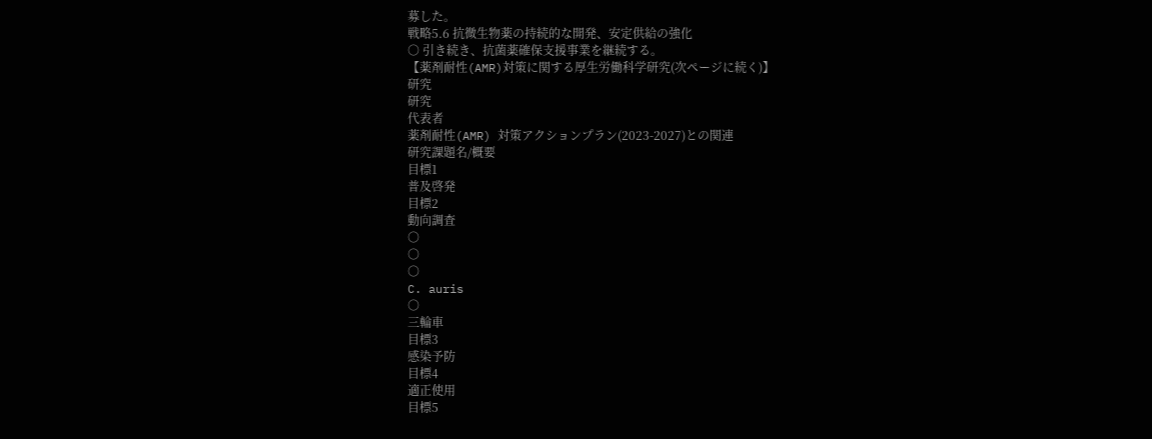募した。
戦略5.6 抗微生物薬の持続的な開発、安定供給の強化
○ 引き続き、抗菌薬確保支援事業を継続する。
【薬剤耐性(AMR)対策に関する厚生労働科学研究(次ページに続く)】
研究
研究
代表者
薬剤耐性(AMR) 対策アクションプラン(2023-2027)との関連
研究課題名/概要
目標1
普及啓発
目標2
動向調査
○
○
○
C. auris
○
三輪車
目標3
感染予防
目標4
適正使用
目標5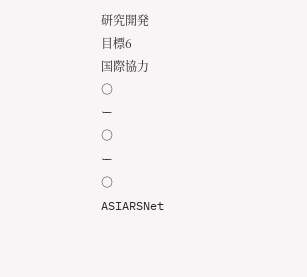研究開発
目標6
国際協力
○
ー
○
ー
○
ASIARSNet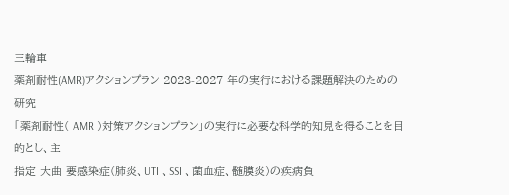三輪車
薬剤耐性(AMR)アクションプラン 2023-2027 年の実行における課題解決のための研究
「薬剤耐性( AMR )対策アクションプラン」の実行に必要な科学的知見を得ることを目的とし、主
指定 大曲 要感染症(肺炎、UTI 、SSI 、菌血症、髄膜炎)の疾病負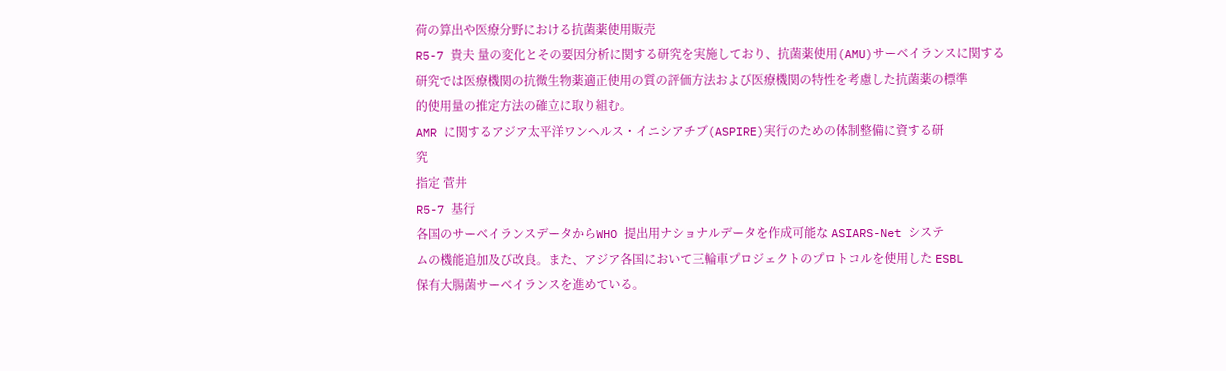荷の算出や医療分野における抗菌薬使用販売
R5-7 貴夫 量の変化とその要因分析に関する研究を実施しており、抗菌薬使用(AMU)サーベイランスに関する
研究では医療機関の抗微生物薬適正使用の質の評価方法および医療機関の特性を考慮した抗菌薬の標準
的使用量の推定方法の確立に取り組む。
AMR に関するアジア太平洋ワンヘルス・イニシアチブ(ASPIRE)実行のための体制整備に資する研
究
指定 菅井
R5-7 基行
各国のサーベイランスデータからWHO 提出用ナショナルデータを作成可能な ASIARS-Net システ
ムの機能追加及び改良。また、アジア各国において三輪車プロジェクトのプロトコルを使用した ESBL
保有大腸菌サーベイランスを進めている。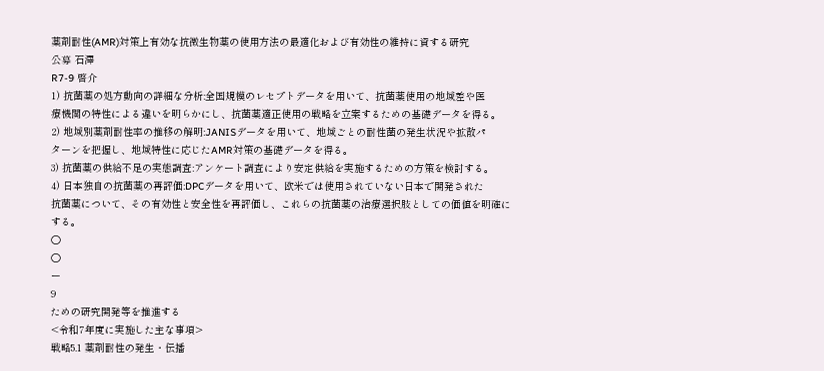薬剤耐性(AMR)対策上有効な抗微生物薬の使用方法の最適化および有効性の維持に資する研究
公募 石澤
R7-9 啓介
1) 抗菌薬の処方動向の詳細な分析:全国規模のレセプトデータを用いて、抗菌薬使用の地域差や医
療機関の特性による違いを明らかにし、抗菌薬適正使用の戦略を立案するための基礎データを得る。
2) 地域別薬剤耐性率の推移の解明:JANISデータを用いて、地域ごとの耐性菌の発生状況や拡散パ
ターンを把握し、地域特性に応じたAMR対策の基礎データを得る。
3) 抗菌薬の供給不足の実態調査:アンケート調査により安定供給を実施するための方策を検討する。
4) 日本独自の抗菌薬の再評価:DPCデータを用いて、欧米では使用されていない日本で開発された
抗菌薬について、その有効性と安全性を再評価し、これらの抗菌薬の治療選択肢としての価値を明確に
する。
○
○
ー
9
ための研究開発等を推進する
<令和7年度に実施した主な事項>
戦略5.1 薬剤耐性の発生・伝播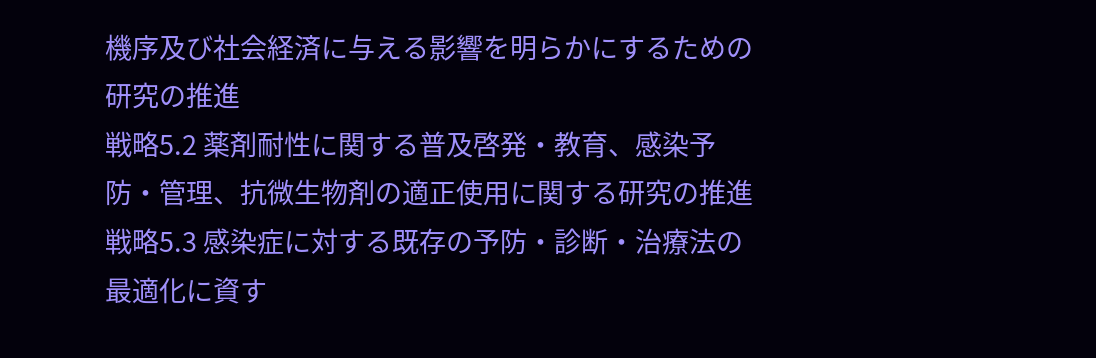機序及び社会経済に与える影響を明らかにするための研究の推進
戦略5.2 薬剤耐性に関する普及啓発・教育、感染予防・管理、抗微生物剤の適正使用に関する研究の推進
戦略5.3 感染症に対する既存の予防・診断・治療法の最適化に資す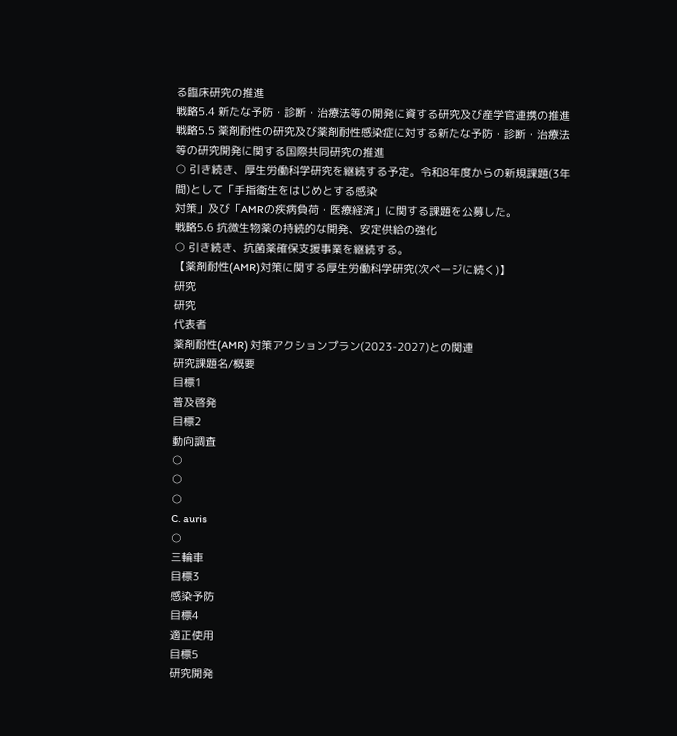る臨床研究の推進
戦略5.4 新たな予防・診断・治療法等の開発に資する研究及び産学官連携の推進
戦略5.5 薬剤耐性の研究及び薬剤耐性感染症に対する新たな予防・診断・治療法等の研究開発に関する国際共同研究の推進
○ 引き続き、厚生労働科学研究を継続する予定。令和8年度からの新規課題(3年間)として「手指衛生をはじめとする感染
対策」及び「AMRの疾病負荷・医療経済」に関する課題を公募した。
戦略5.6 抗微生物薬の持続的な開発、安定供給の強化
○ 引き続き、抗菌薬確保支援事業を継続する。
【薬剤耐性(AMR)対策に関する厚生労働科学研究(次ページに続く)】
研究
研究
代表者
薬剤耐性(AMR) 対策アクションプラン(2023-2027)との関連
研究課題名/概要
目標1
普及啓発
目標2
動向調査
○
○
○
C. auris
○
三輪車
目標3
感染予防
目標4
適正使用
目標5
研究開発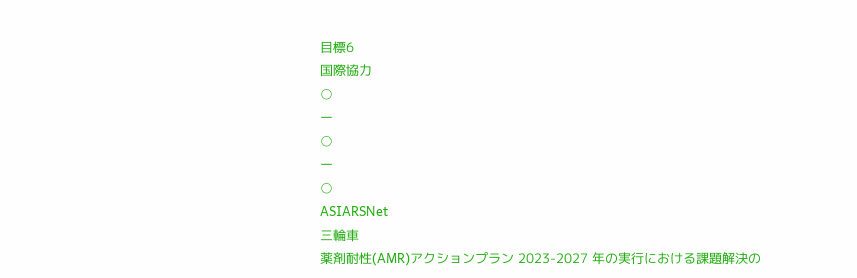目標6
国際協力
○
ー
○
ー
○
ASIARSNet
三輪車
薬剤耐性(AMR)アクションプラン 2023-2027 年の実行における課題解決の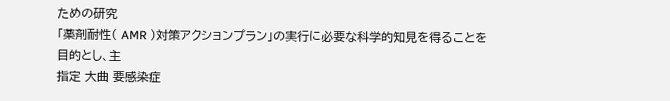ための研究
「薬剤耐性( AMR )対策アクションプラン」の実行に必要な科学的知見を得ることを目的とし、主
指定 大曲 要感染症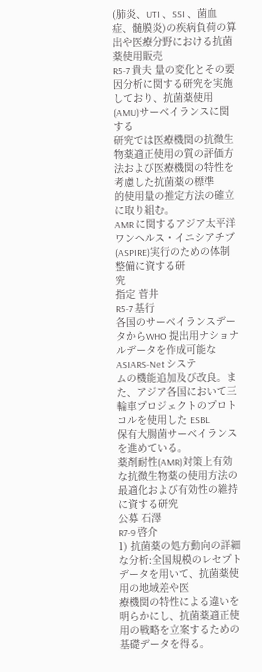(肺炎、UTI 、SSI 、菌血症、髄膜炎)の疾病負荷の算出や医療分野における抗菌薬使用販売
R5-7 貴夫 量の変化とその要因分析に関する研究を実施しており、抗菌薬使用(AMU)サーベイランスに関する
研究では医療機関の抗微生物薬適正使用の質の評価方法および医療機関の特性を考慮した抗菌薬の標準
的使用量の推定方法の確立に取り組む。
AMR に関するアジア太平洋ワンヘルス・イニシアチブ(ASPIRE)実行のための体制整備に資する研
究
指定 菅井
R5-7 基行
各国のサーベイランスデータからWHO 提出用ナショナルデータを作成可能な ASIARS-Net システ
ムの機能追加及び改良。また、アジア各国において三輪車プロジェクトのプロトコルを使用した ESBL
保有大腸菌サーベイランスを進めている。
薬剤耐性(AMR)対策上有効な抗微生物薬の使用方法の最適化および有効性の維持に資する研究
公募 石澤
R7-9 啓介
1) 抗菌薬の処方動向の詳細な分析:全国規模のレセプトデータを用いて、抗菌薬使用の地域差や医
療機関の特性による違いを明らかにし、抗菌薬適正使用の戦略を立案するための基礎データを得る。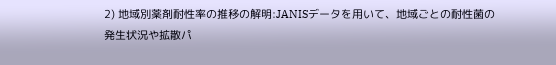2) 地域別薬剤耐性率の推移の解明:JANISデータを用いて、地域ごとの耐性菌の発生状況や拡散パ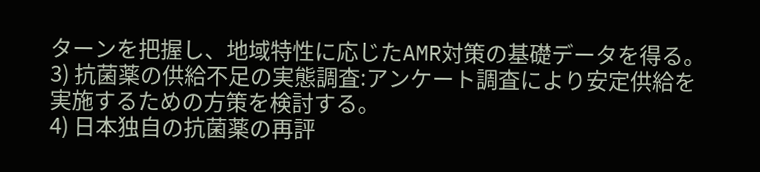ターンを把握し、地域特性に応じたAMR対策の基礎データを得る。
3) 抗菌薬の供給不足の実態調査:アンケート調査により安定供給を実施するための方策を検討する。
4) 日本独自の抗菌薬の再評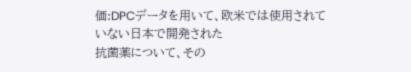価:DPCデータを用いて、欧米では使用されていない日本で開発された
抗菌薬について、その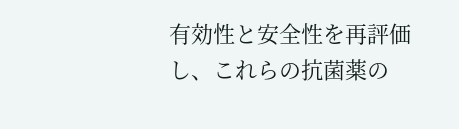有効性と安全性を再評価し、これらの抗菌薬の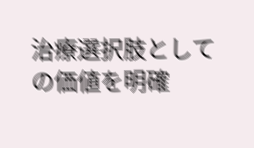治療選択肢としての価値を明確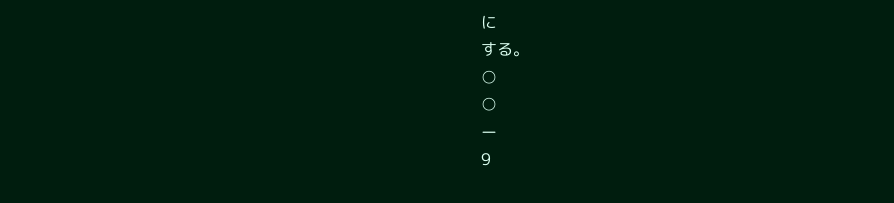に
する。
○
○
ー
9